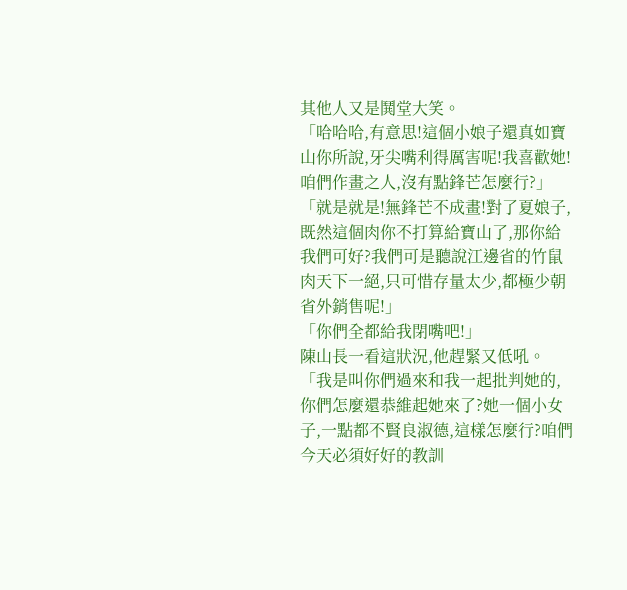其他人又是鬨堂大笑。
「哈哈哈,有意思!這個小娘子還真如寶山你所說,牙尖嘴利得厲害呢!我喜歡她!咱們作畫之人,沒有點鋒芒怎麼行?」
「就是就是!無鋒芒不成畫!對了夏娘子,既然這個肉你不打算給寶山了,那你給我們可好?我們可是聽說江邊省的竹鼠肉天下一絕,只可惜存量太少,都極少朝省外銷售呢!」
「你們全都給我閉嘴吧!」
陳山長一看這狀況,他趕緊又低吼。「我是叫你們過來和我一起批判她的,你們怎麼還恭維起她來了?她一個小女子,一點都不賢良淑德,這樣怎麼行?咱們今天必須好好的教訓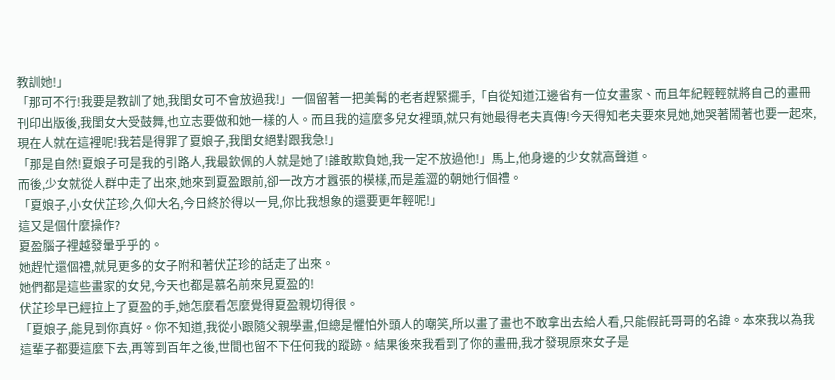教訓她!」
「那可不行!我要是教訓了她,我閨女可不會放過我!」一個留著一把美髯的老者趕緊擺手,「自從知道江邊省有一位女畫家、而且年紀輕輕就將自己的畫冊刊印出版後,我閨女大受鼓舞,也立志要做和她一樣的人。而且我的這麼多兒女裡頭,就只有她最得老夫真傳!今天得知老夫要來見她,她哭著鬧著也要一起來,現在人就在這裡呢!我若是得罪了夏娘子,我閨女絕對跟我急!」
「那是自然!夏娘子可是我的引路人,我最欽佩的人就是她了!誰敢欺負她,我一定不放過他!」馬上,他身邊的少女就高聲道。
而後,少女就從人群中走了出來,她來到夏盈跟前,卻一改方才囂張的模樣,而是羞澀的朝她行個禮。
「夏娘子,小女伏芷珍,久仰大名,今日終於得以一見,你比我想象的還要更年輕呢!」
這又是個什麼操作?
夏盈腦子裡越發暈乎乎的。
她趕忙還個禮,就見更多的女子附和著伏芷珍的話走了出來。
她們都是這些畫家的女兒,今天也都是慕名前來見夏盈的!
伏芷珍早已經拉上了夏盈的手,她怎麼看怎麼覺得夏盈親切得很。
「夏娘子,能見到你真好。你不知道,我從小跟隨父親學畫,但總是懼怕外頭人的嘲笑,所以畫了畫也不敢拿出去給人看,只能假託哥哥的名諱。本來我以為我這輩子都要這麼下去,再等到百年之後,世間也留不下任何我的蹤跡。結果後來我看到了你的畫冊,我才發現原來女子是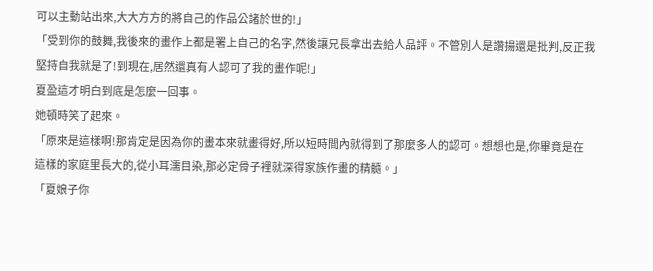可以主動站出來,大大方方的將自己的作品公諸於世的!」
「受到你的鼓舞,我後來的畫作上都是署上自己的名字,然後讓兄長拿出去給人品評。不管別人是讚揚還是批判,反正我堅持自我就是了!到現在,居然還真有人認可了我的畫作呢!」
夏盈這才明白到底是怎麼一回事。
她頓時笑了起來。
「原來是這樣啊!那肯定是因為你的畫本來就畫得好,所以短時間內就得到了那麼多人的認可。想想也是,你畢竟是在這樣的家庭里長大的,從小耳濡目染,那必定骨子裡就深得家族作畫的精髓。」
「夏娘子你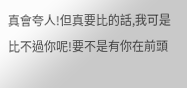真會夸人!但真要比的話,我可是比不過你呢!要不是有你在前頭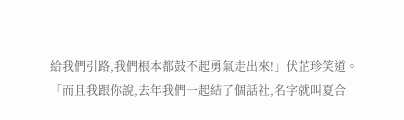給我們引路,我們根本都鼓不起勇氣走出來!」伏芷珍笑道。
「而且我跟你說,去年我們一起結了個話社,名字就叫夏合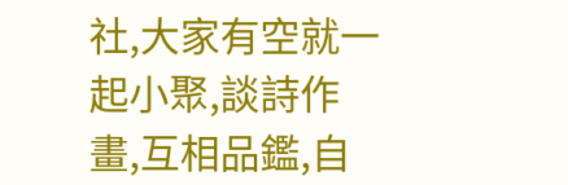社,大家有空就一起小聚,談詩作畫,互相品鑑,自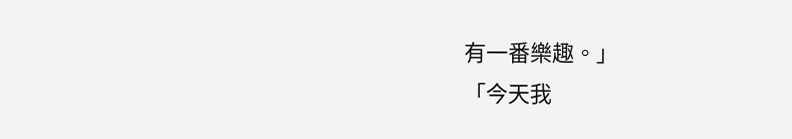有一番樂趣。」
「今天我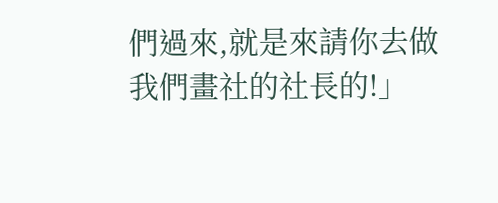們過來,就是來請你去做我們畫社的社長的!」